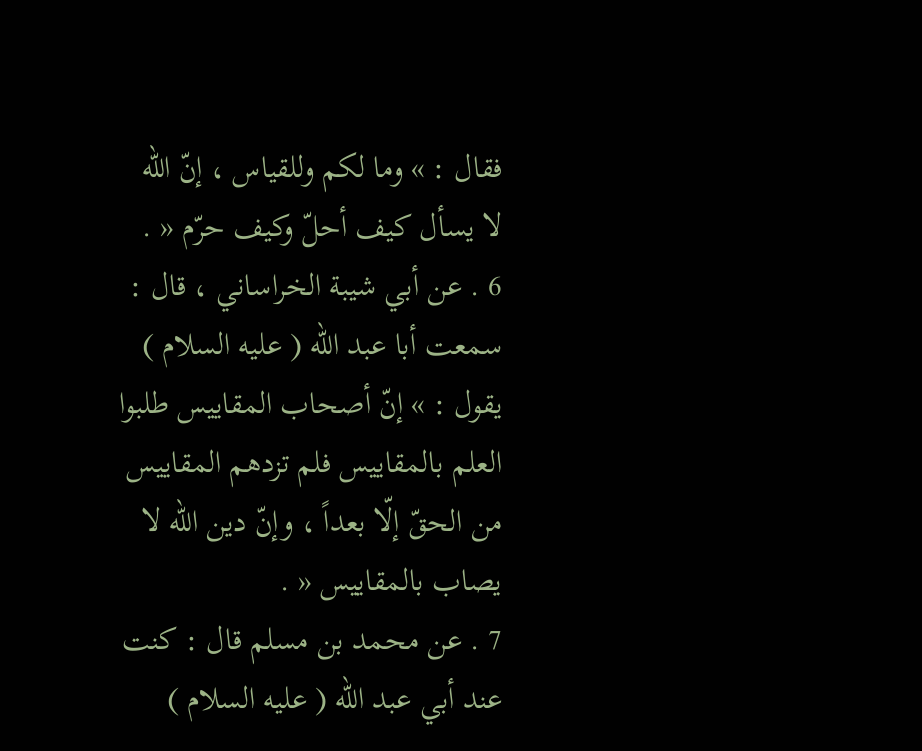فقال : » وما لكم وللقياس ، إنّ اللّه لا يسأل كيف أحلّ وكيف حرّم « .
6 . عن أبي شيبة الخراساني ، قال : سمعت أبا عبد اللّه ( عليه السلام ) يقول : » إنّ أصحاب المقاييس طلبوا العلم بالمقاييس فلم تزدهم المقاييس من الحقّ إلّا بعداً ، وإنّ دين اللّه لا يصاب بالمقاييس « .
7 . عن محمد بن مسلم قال : كنت عند أبي عبد اللّه ( عليه السلام )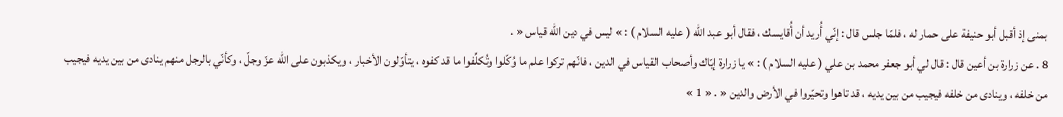بمنى إذ أقبل أبو حنيفة على حمار له ، فلمّا جلس قال : إنّي أُريد أن أُقايسك ، فقال أبو عبد اللّه ( عليه السلام ) : » ليس في دين اللّه قياس « .
8 . عن زرارة بن أعين قال : قال لي أبو جعفر محمد بن علي ( عليه السلام ) : » يا زرارة إيّاك وأصحاب القياس في الدين ، فانّهم تركوا علم ما وُكّلوا وتُكلِّفوا ما قد كفوه ، يتأوّلون الأخبار ، ويكذبون على اللّه عزّ وجلّ ، وكأنّي بالرجل منهم ينادى من بين يديه فيجيب من خلفه ، وينادى من خلفه فيجيب من بين يديه ، قد تاهوا وتحيّروا في الأرض والدين « . « 1 »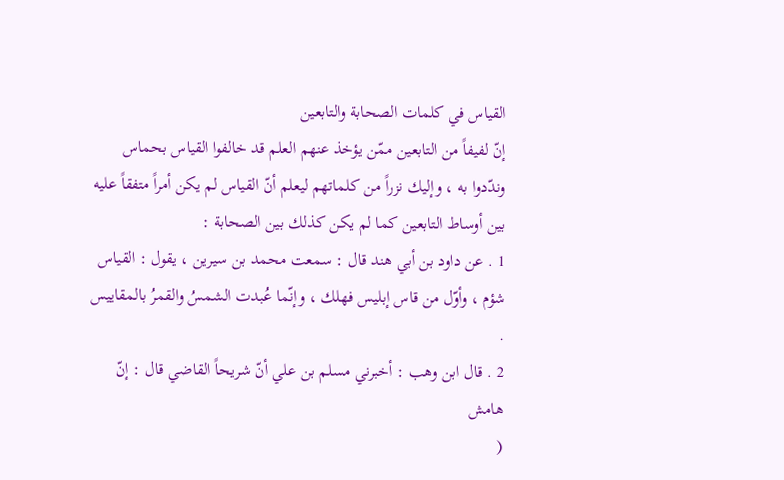القياس في كلمات الصحابة والتابعين
إنّ لفيفاً من التابعين ممّن يؤخذ عنهم العلم قد خالفوا القياس بحماس وندّدوا به ، وإليك نزراً من كلماتهم ليعلم أنّ القياس لم يكن أمراً متفقاً عليه بين أوساط التابعين كما لم يكن كذلك بين الصحابة :
1 . عن داود بن أبي هند قال : سمعت محمد بن سيرين ، يقول : القياس شؤم ، وأوّل من قاس إبليس فهلك ، وإنّما عُبدت الشمسُ والقمرُ بالمقاييس .
2 . قال ابن وهب : أخبرني مسلم بن علي أنّ شريحاً القاضي قال : إنّ
هامش
(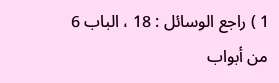1 ) راجع الوسائل : 18 ، الباب 6 من أبواب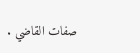صفات القاضي .